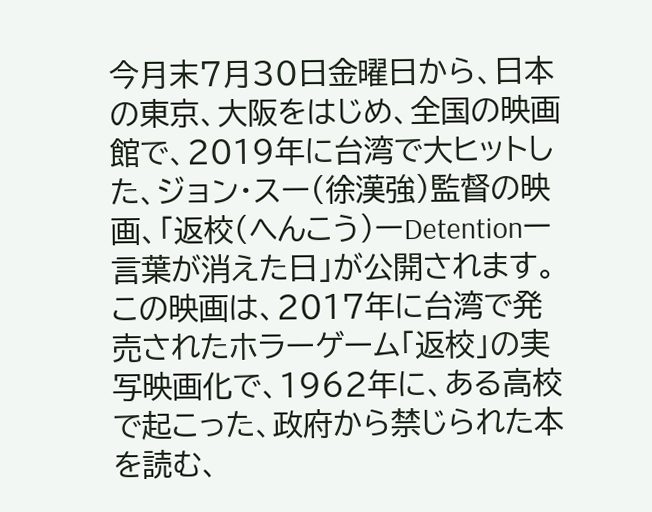今月末7月30日金曜日から、日本の東京、大阪をはじめ、全国の映画館で、2019年に台湾で大ヒットした、ジョン・スー(徐漢強)監督の映画、「返校(へんこう)ーDetentionー言葉が消えた日」が公開されます。
この映画は、2017年に台湾で発売されたホラーゲーム「返校」の実写映画化で、1962年に、ある高校で起こった、政府から禁じられた本を読む、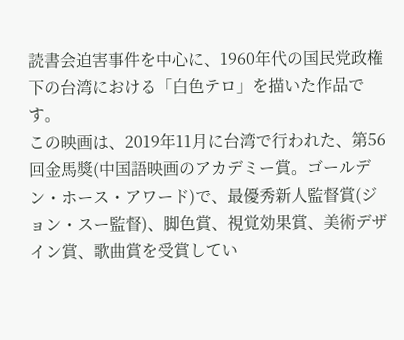読書会迫害事件を中心に、1960年代の国民党政権下の台湾における「白色テロ」を描いた作品です。
この映画は、2019年11月に台湾で行われた、第56回金馬獎(中国語映画のアカデミー賞。ゴールデン・ホース・アワード)で、最優秀新人監督賞(ジョン・スー監督)、脚色賞、視覚効果賞、美術デザイン賞、歌曲賞を受賞してい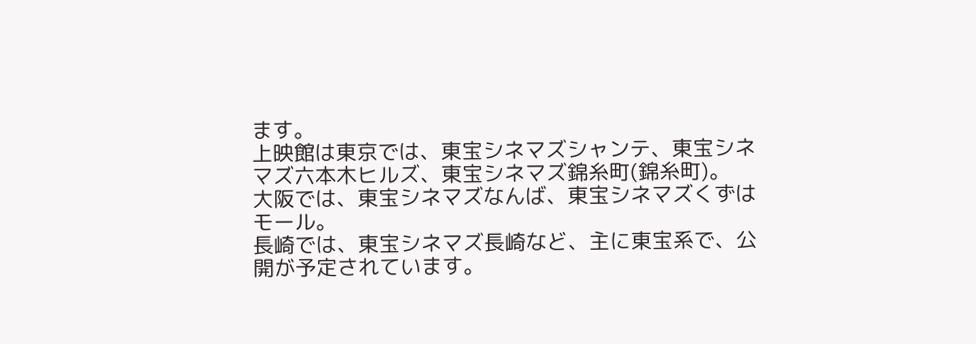ます。
上映館は東京では、東宝シネマズシャンテ、東宝シネマズ六本木ヒルズ、東宝シネマズ錦糸町(錦糸町)。
大阪では、東宝シネマズなんば、東宝シネマズくずはモール。
長崎では、東宝シネマズ長崎など、主に東宝系で、公開が予定されています。